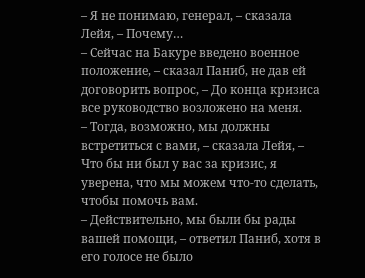– Я не понимаю, генерал, – сказала Лейя, – Почему…
– Сейчас на Бакуре введено военное положение, – сказал Паниб, не дав ей договорить вопрос, – До конца кризиса все руководство возложено на меня.
– Тогда, возможно, мы должны встретиться с вами, – сказала Лейя, – Что бы ни был у вас за кризис, я уверена, что мы можем что-то сделать, чтобы помочь вам.
– Действительно, мы были бы рады вашей помощи, – ответил Паниб, хотя в его голосе не было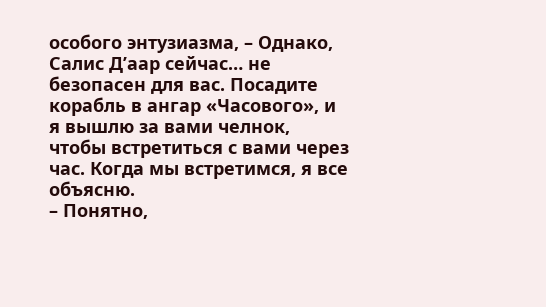особого энтузиазма, – Однако, Салис Д’аар сейчас… не безопасен для вас. Посадите корабль в ангар «Часового», и я вышлю за вами челнок, чтобы встретиться с вами через час. Когда мы встретимся, я все объясню.
– Понятно,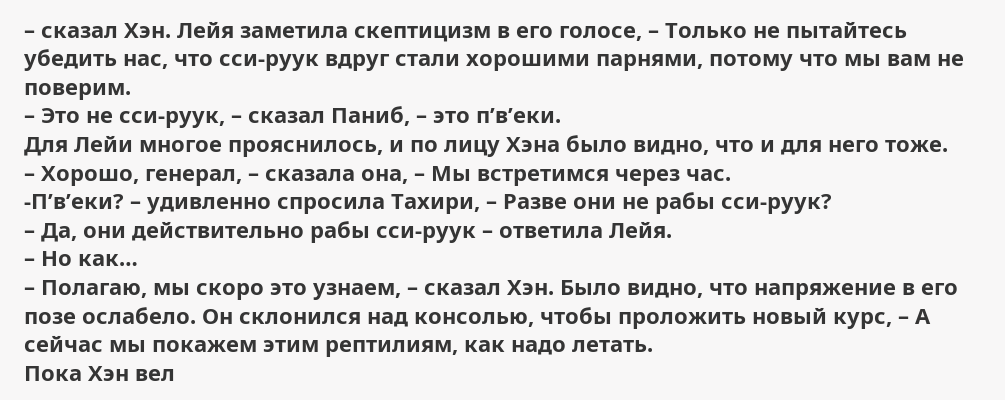– сказал Хэн. Лейя заметила скептицизм в его голосе, – Только не пытайтесь убедить нас, что сси-руук вдруг стали хорошими парнями, потому что мы вам не поверим.
– Это не сси-руук, – сказал Паниб, – это п’в’еки.
Для Лейи многое прояснилось, и по лицу Хэна было видно, что и для него тоже.
– Хорошо, генерал, – сказала она, – Мы встретимся через час.
-П’в’еки? – удивленно спросила Тахири, – Разве они не рабы сси-руук?
– Да, они действительно рабы сси-руук – ответила Лейя.
– Но как…
– Полагаю, мы скоро это узнаем, – сказал Хэн. Было видно, что напряжение в его позе ослабело. Он склонился над консолью, чтобы проложить новый курс, – А сейчас мы покажем этим рептилиям, как надо летать.
Пока Хэн вел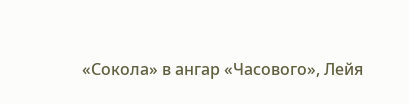«Сокола» в ангар «Часового», Лейя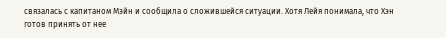связалась с капитаном Мэйн и сообщила о сложившейся ситуации. Хотя Лейя понимала, что Хэн готов принять от нее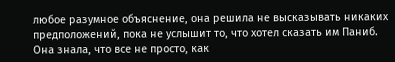любое разумное объяснение, она решила не высказывать никаких предположений, пока не услышит то, что хотел сказать им Паниб. Она знала, что все не просто, как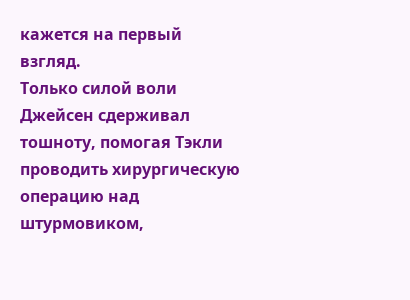кажется на первый взгляд.
Только силой воли Джейсен сдерживал тошноту, помогая Тэкли проводить хирургическую операцию над штурмовиком,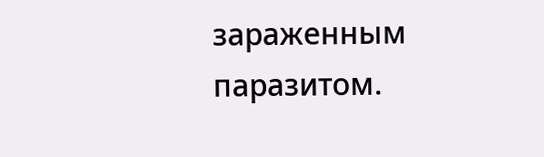зараженным паразитом.